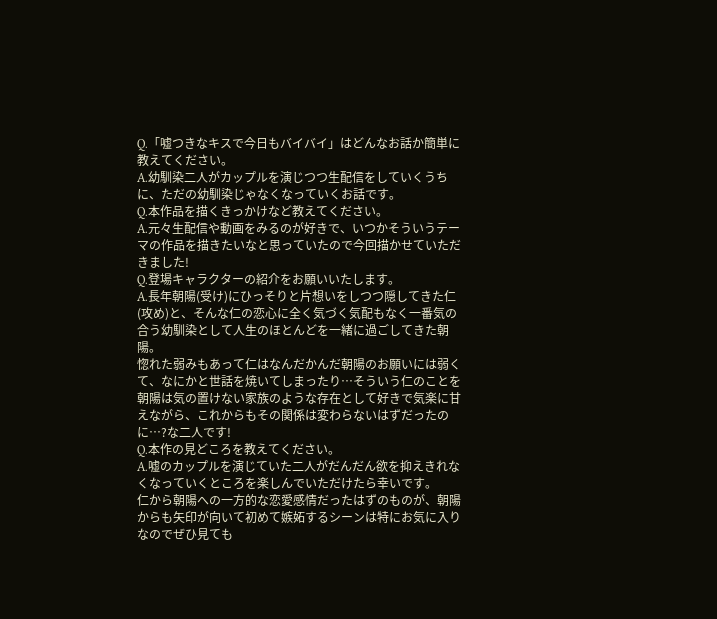Q.「嘘つきなキスで今日もバイバイ」はどんなお話か簡単に教えてください。
A.幼馴染二人がカップルを演じつつ生配信をしていくうちに、ただの幼馴染じゃなくなっていくお話です。
Q.本作品を描くきっかけなど教えてください。
A.元々生配信や動画をみるのが好きで、いつかそういうテーマの作品を描きたいなと思っていたので今回描かせていただきました!
Q.登場キャラクターの紹介をお願いいたします。
A.長年朝陽(受け)にひっそりと片想いをしつつ隠してきた仁(攻め)と、そんな仁の恋心に全く気づく気配もなく一番気の合う幼馴染として人生のほとんどを一緒に過ごしてきた朝陽。
惚れた弱みもあって仁はなんだかんだ朝陽のお願いには弱くて、なにかと世話を焼いてしまったり…そういう仁のことを朝陽は気の置けない家族のような存在として好きで気楽に甘えながら、これからもその関係は変わらないはずだったのに…?な二人です!
Q.本作の見どころを教えてください。
A.嘘のカップルを演じていた二人がだんだん欲を抑えきれなくなっていくところを楽しんでいただけたら幸いです。
仁から朝陽への一方的な恋愛感情だったはずのものが、朝陽からも矢印が向いて初めて嫉妬するシーンは特にお気に入りなのでぜひ見ても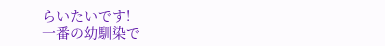らいたいです!
一番の幼馴染で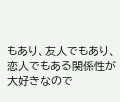もあり、友人でもあり、恋人でもある関係性が大好きなので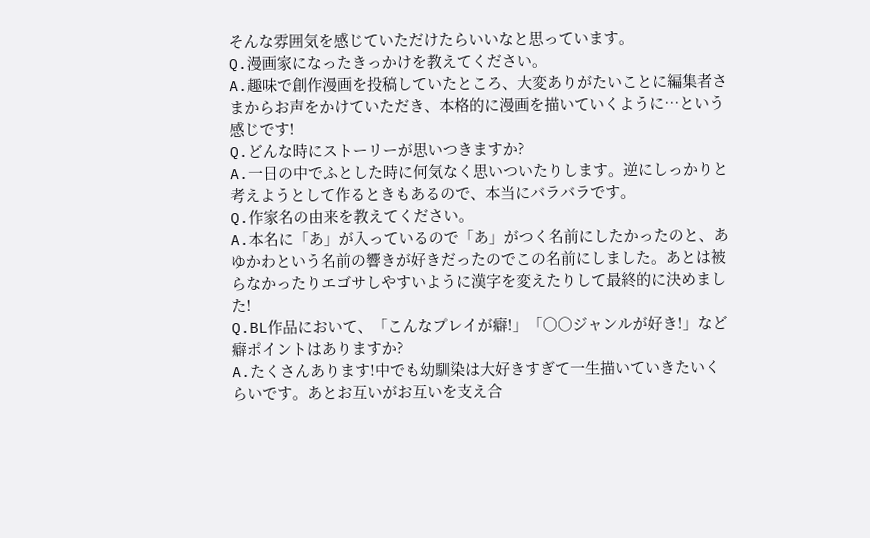そんな雰囲気を感じていただけたらいいなと思っています。
Q.漫画家になったきっかけを教えてください。
A.趣味で創作漫画を投稿していたところ、大変ありがたいことに編集者さまからお声をかけていただき、本格的に漫画を描いていくように…という感じです!
Q.どんな時にストーリーが思いつきますか?
A.一日の中でふとした時に何気なく思いついたりします。逆にしっかりと考えようとして作るときもあるので、本当にバラバラです。
Q.作家名の由来を教えてください。
A.本名に「あ」が入っているので「あ」がつく名前にしたかったのと、あゆかわという名前の響きが好きだったのでこの名前にしました。あとは被らなかったりエゴサしやすいように漢字を変えたりして最終的に決めました!
Q.BL作品において、「こんなプレイが癖!」「○○ジャンルが好き!」など癖ポイントはありますか?
A.たくさんあります!中でも幼馴染は大好きすぎて一生描いていきたいくらいです。あとお互いがお互いを支え合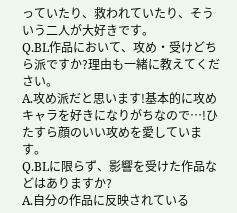っていたり、救われていたり、そういう二人が大好きです。
Q.BL作品において、攻め・受けどちら派ですか?理由も一緒に教えてください。
A.攻め派だと思います!基本的に攻めキャラを好きになりがちなので…!ひたすら顔のいい攻めを愛しています。
Q.BLに限らず、影響を受けた作品などはありますか?
A.自分の作品に反映されている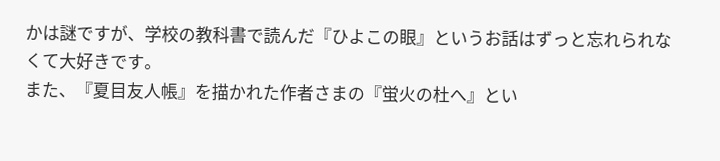かは謎ですが、学校の教科書で読んだ『ひよこの眼』というお話はずっと忘れられなくて大好きです。
また、『夏目友人帳』を描かれた作者さまの『蛍火の杜へ』とい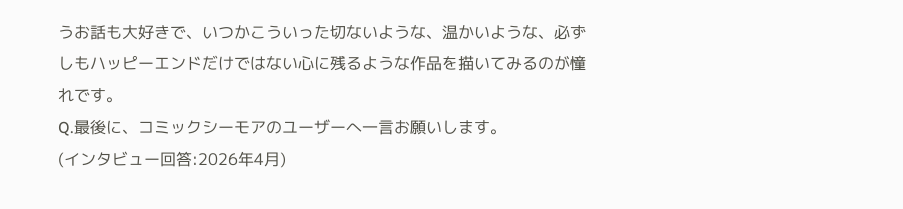うお話も大好きで、いつかこういった切ないような、温かいような、必ずしもハッピーエンドだけではない心に残るような作品を描いてみるのが憧れです。
Q.最後に、コミックシーモアのユーザーへ一言お願いします。
(インタビュー回答:2026年4月)